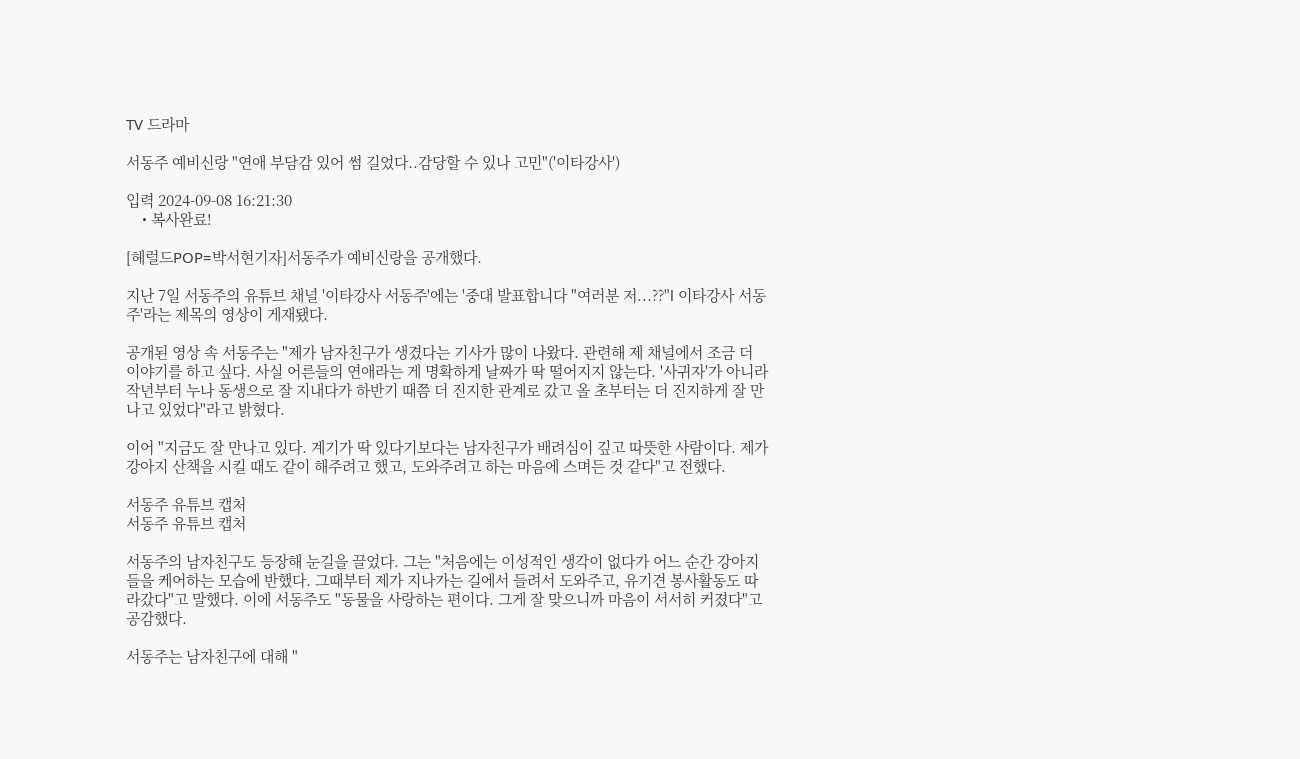TV 드라마

서동주 예비신랑 "연애 부담감 있어 썸 길었다..감당할 수 있나 고민"('이타강사')

입력 2024-09-08 16:21:30
    • 복사완료!

[헤럴드POP=박서현기자]서동주가 예비신랑을 공개했다.

지난 7일 서동주의 유튜브 채널 '이타강사 서동주'에는 '중대 발표합니다 "여러분 저...??"l 이타강사 서동주'라는 제목의 영상이 게재됐다.

공개된 영상 속 서동주는 "제가 남자친구가 생겼다는 기사가 많이 나왔다. 관련해 제 채널에서 조금 더 이야기를 하고 싶다. 사실 어른들의 연애라는 게 명확하게 날짜가 딱 떨어지지 않는다. '사귀자'가 아니라 작년부터 누나 동생으로 잘 지내다가 하반기 때쯤 더 진지한 관계로 갔고 올 초부터는 더 진지하게 잘 만나고 있었다"라고 밝혔다.

이어 "지금도 잘 만나고 있다. 계기가 딱 있다기보다는 남자친구가 배려심이 깊고 따뜻한 사람이다. 제가 강아지 산책을 시킬 때도 같이 해주려고 했고, 도와주려고 하는 마음에 스며든 것 같다"고 전했다.

서동주 유튜브 캡처
서동주 유튜브 캡처

서동주의 남자친구도 등장해 눈길을 끌었다. 그는 "처음에는 이성적인 생각이 없다가 어느 순간 강아지들을 케어하는 모습에 반했다. 그때부터 제가 지나가는 길에서 들려서 도와주고, 유기견 봉사활동도 따라갔다"고 말했다. 이에 서동주도 "동물을 사랑하는 편이다. 그게 잘 맞으니까 마음이 서서히 커졌다"고 공감했다.

서동주는 남자친구에 대해 "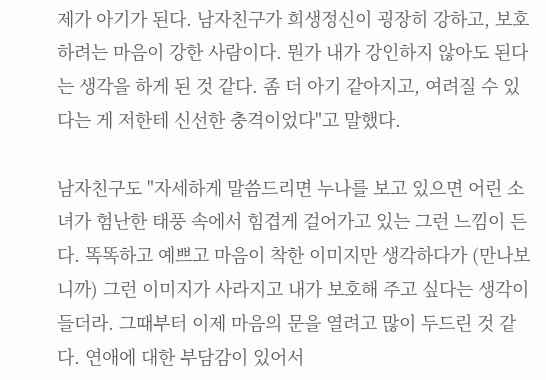제가 아기가 된다. 남자친구가 희생정신이 굉장히 강하고, 보호하려는 마음이 강한 사람이다. 뭔가 내가 강인하지 않아도 된다는 생각을 하게 된 것 같다. 좀 더 아기 같아지고, 여려질 수 있다는 게 저한테 신선한 충격이었다"고 말했다.

남자친구도 "자세하게 말씀드리면 누나를 보고 있으면 어린 소녀가 험난한 태풍 속에서 힘겹게 걸어가고 있는 그런 느낌이 든다. 똑똑하고 예쁘고 마음이 착한 이미지만 생각하다가 (만나보니까) 그런 이미지가 사라지고 내가 보호해 주고 싶다는 생각이 들더라. 그때부터 이제 마음의 문을 열려고 많이 두드린 것 같다. 연애에 대한 부담감이 있어서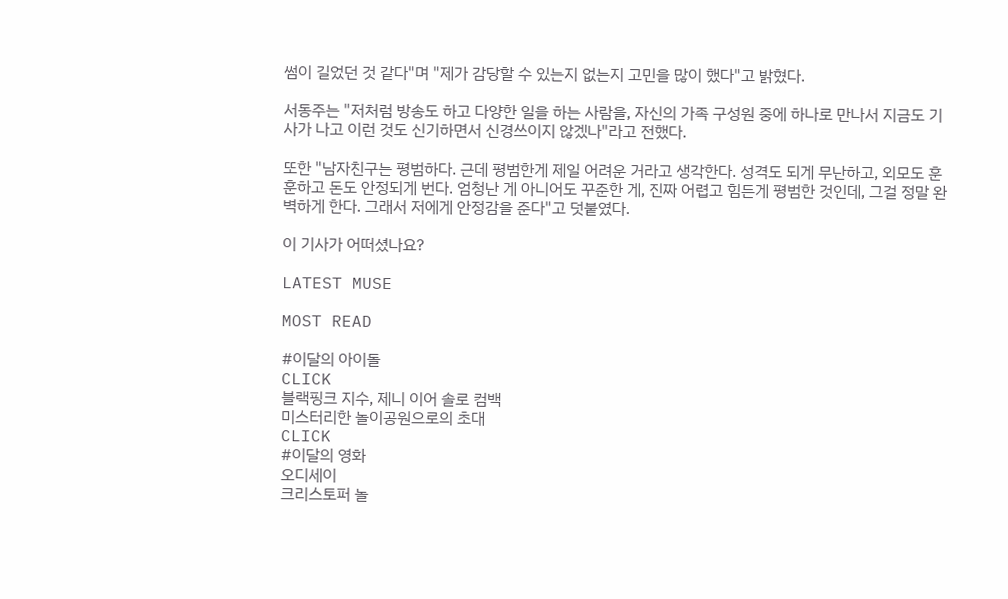썸이 길었던 것 같다"며 "제가 감당할 수 있는지 없는지 고민을 많이 했다"고 밝혔다.

서동주는 "저처럼 방송도 하고 다양한 일을 하는 사람을, 자신의 가족 구성원 중에 하나로 만나서 지금도 기사가 나고 이런 것도 신기하면서 신경쓰이지 않겠나"라고 전했다.

또한 "남자친구는 평범하다. 근데 평범한게 제일 어려운 거라고 생각한다. 성격도 되게 무난하고, 외모도 훈훈하고 돈도 안정되게 번다. 엄청난 게 아니어도 꾸준한 게, 진짜 어렵고 힘든게 평범한 것인데, 그걸 정말 완벽하게 한다. 그래서 저에게 안정감을 준다"고 덧붙였다.

이 기사가 어떠셨나요?

LATEST MUSE

MOST READ

#이달의 아이돌
CLICK
블랙핑크 지수, 제니 이어 솔로 컴백
미스터리한 놀이공원으로의 초대
CLICK
#이달의 영화
오디세이
크리스토퍼 놀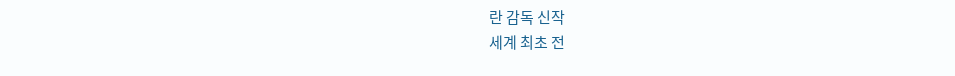란 감독 신작
세계 최초 전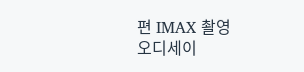편 IMAX 촬영
오디세이